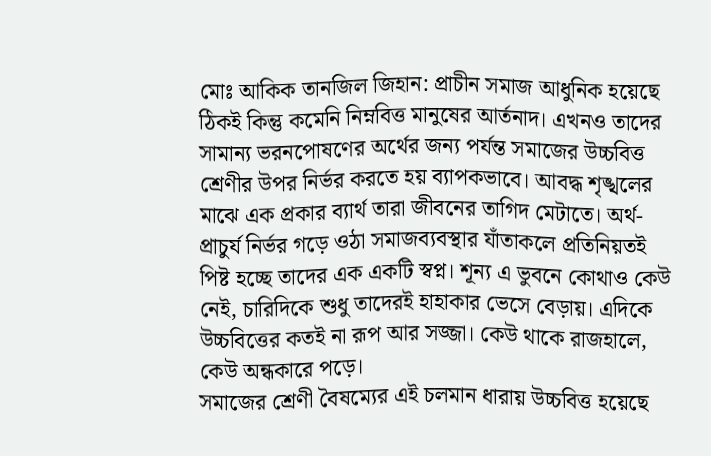মোঃ আকিক তানজিল জিহান: প্রাচীন সমাজ আধুনিক হয়েছে ঠিকই কিন্তু কমেনি নিম্নবিত্ত মানুষের আর্তনাদ। এখনও তাদের সামান্য ভরনপোষণের অর্থের জন্য পর্যন্ত সমাজের উচ্চবিত্ত শ্রেণীর উপর নির্ভর করতে হয় ব্যাপকভাবে। আবদ্ধ শৃঙ্খলের মাঝে এক প্রকার ব্যার্থ তারা জীবনের তাগিদ মেটাতে। অর্থ-প্রাচুর্য নির্ভর গড়ে ওঠা সমাজব্যবস্থার যাঁতাকলে প্রতিনিয়তই পিষ্ট হচ্ছে তাদের এক একটি স্বপ্ন। শূন্য এ ভুবনে কোথাও কেউ নেই, চারিদিকে শুধু তাদেরই হাহাকার ভেসে বেড়ায়। এদিকে উচ্চবিত্তের কতই না রূপ আর সজ্জা। কেউ থাকে রাজহালে, কেউ অন্ধকারে পড়ে।
সমাজের শ্রেণী বৈষম্যের এই চলমান ধারায় উচ্চবিত্ত হয়েছে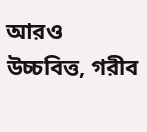আরও উচ্চবিত্ত, গরীব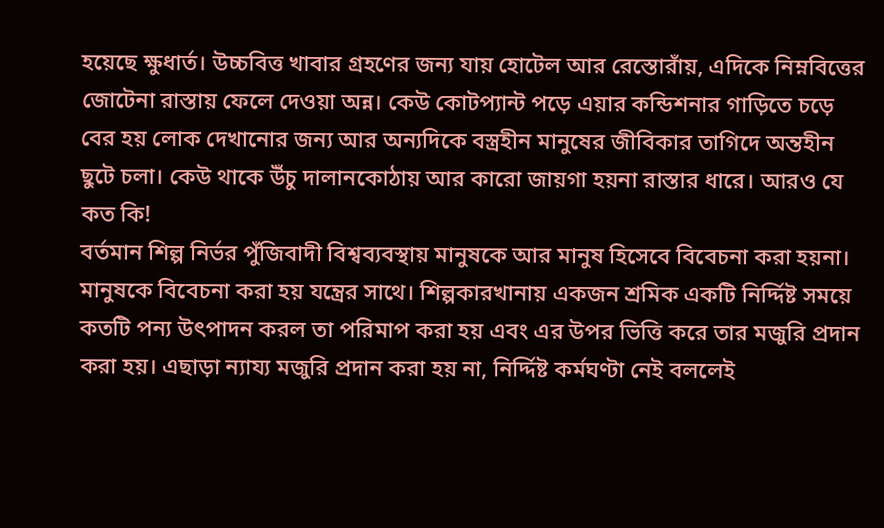হয়েছে ক্ষুধার্ত। উচ্চবিত্ত খাবার গ্রহণের জন্য যায় হোটেল আর রেস্তোরাঁয়, এদিকে নিম্নবিত্তের জোটেনা রাস্তায় ফেলে দেওয়া অন্ন। কেউ কোটপ্যান্ট পড়ে এয়ার কন্ডিশনার গাড়িতে চড়ে বের হয় লোক দেখানোর জন্য আর অন্যদিকে বস্ত্রহীন মানুষের জীবিকার তাগিদে অন্তহীন ছুটে চলা। কেউ থাকে উঁচু দালানকোঠায় আর কারো জায়গা হয়না রাস্তার ধারে। আরও যে কত কি!
বর্তমান শিল্প নির্ভর পুঁজিবাদী বিশ্বব্যবস্থায় মানুষকে আর মানুষ হিসেবে বিবেচনা করা হয়না। মানুষকে বিবেচনা করা হয় যন্ত্রের সাথে। শিল্পকারখানায় একজন শ্রমিক একটি নির্দ্দিষ্ট সময়ে কতটি পন্য উৎপাদন করল তা পরিমাপ করা হয় এবং এর উপর ভিত্তি করে তার মজুরি প্রদান করা হয়। এছাড়া ন্যায্য মজুরি প্রদান করা হয় না, নির্দ্দিষ্ট কর্মঘণ্টা নেই বললেই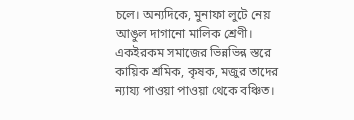চলে। অন্যদিকে, মুনাফা লুটে নেয় আঙুল দাগানো মালিক শ্রেণী। একইরকম সমাজের ভিন্নভিন্ন স্তরে কায়িক শ্রমিক, কৃষক, মজুর তাদের ন্যায্য পাওয়া পাওয়া থেকে বঞ্চিত।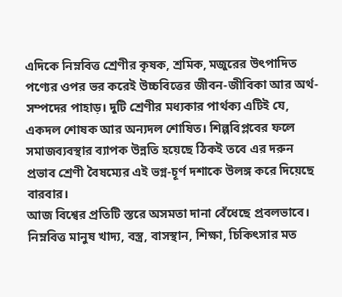এদিকে নিম্নবিত্ত শ্রেণীর কৃষক, শ্রমিক, মজুরের উৎপাদিত পণ্যের ওপর ভর করেই উচ্চবিত্তের জীবন-জীবিকা আর অর্থ-সম্পদের পাহাড়। দুটি শ্রেণীর মধ্যকার পার্থক্য এটিই যে, একদল শোষক আর অন্যদল শোষিত। শিল্পবিপ্লবের ফলে সমাজব্যবস্থার ব্যাপক উন্নতি হয়েছে ঠিকই তবে এর দরুন প্রভাব শ্রেণী বৈষম্যের এই ভগ্ন-চূর্ণ দশাকে উলঙ্গ করে দিয়েছে বারবার।
আজ বিশ্বের প্রতিটি স্তরে অসমতা দানা বেঁধেছে প্রবলভাবে। নিম্নবিত্ত মানুষ খাদ্য, বস্ত্র, বাসস্থান, শিক্ষা, চিকিৎসার মত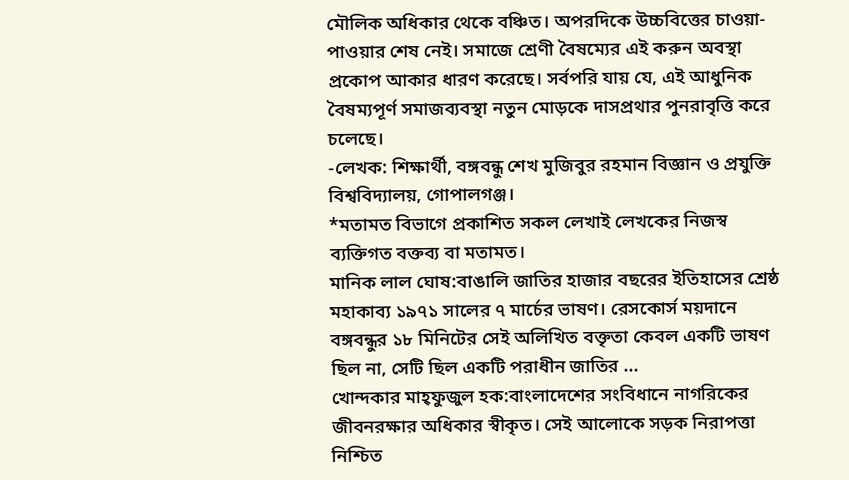মৌলিক অধিকার থেকে বঞ্চিত। অপরদিকে উচ্চবিত্তের চাওয়া-পাওয়ার শেষ নেই। সমাজে শ্রেণী বৈষম্যের এই করুন অবস্থা প্রকোপ আকার ধারণ করেছে। সর্বপরি যায় যে, এই আধুনিক বৈষম্যপূর্ণ সমাজব্যবস্থা নতুন মোড়কে দাসপ্রথার পুনরাবৃত্তি করে চলেছে।
-লেখক: শিক্ষার্থী, বঙ্গবন্ধু শেখ মুজিবুর রহমান বিজ্ঞান ও প্রযুক্তি বিশ্ববিদ্যালয়, গোপালগঞ্জ।
*মতামত বিভাগে প্রকাশিত সকল লেখাই লেখকের নিজস্ব ব্যক্তিগত বক্তব্য বা মতামত।
মানিক লাল ঘোষ:বাঙালি জাতির হাজার বছরের ইতিহাসের শ্রেষ্ঠ মহাকাব্য ১৯৭১ সালের ৭ মার্চের ভাষণ। রেসকোর্স ময়দানে বঙ্গবন্ধুর ১৮ মিনিটের সেই অলিখিত বক্তৃতা কেবল একটি ভাষণ ছিল না, সেটি ছিল একটি পরাধীন জাতির ...
খোন্দকার মাহ্ফুজুল হক:বাংলাদেশের সংবিধানে নাগরিকের জীবনরক্ষার অধিকার স্বীকৃত। সেই আলোকে সড়ক নিরাপত্তা নিশ্চিত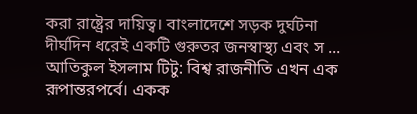করা রাষ্ট্রের দায়িত্ব। বাংলাদেশে সড়ক দুর্ঘটনা দীর্ঘদিন ধরেই একটি গুরুতর জনস্বাস্থ্য এবং স ...
আতিকুল ইসলাম টিটু: বিশ্ব রাজনীতি এখন এক রূপান্তরপর্বে। একক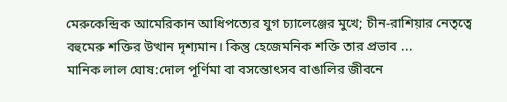মেরুকেন্দ্রিক আমেরিকান আধিপত্যের যুগ চ্যালেঞ্জের মুখে; চীন-রাশিয়ার নেতৃত্বে বহুমেরু শক্তির উত্থান দৃশ্যমান। কিন্তু হেজেমনিক শক্তি তার প্রভাব ...
মানিক লাল ঘোষ:দোল পূর্ণিমা বা বসন্তোৎসব বাঙালির জীবনে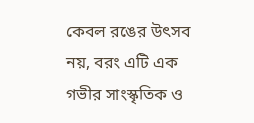কেবল রঙের উৎসব নয়, বরং এটি এক গভীর সাংস্কৃতিক ও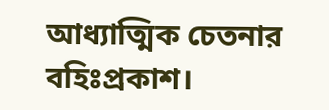আধ্যাত্মিক চেতনার বহিঃপ্রকাশ।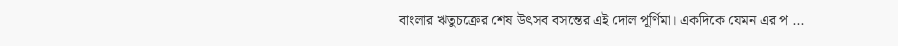বাংলার ঋতুচক্রের শেষ উৎসব বসন্তের এই দোল পূর্ণিমা। একদিকে যেমন এর প ...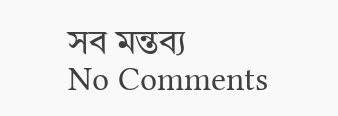সব মন্তব্য
No Comments